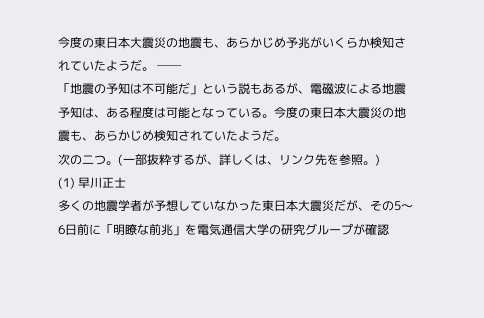今度の東日本大震災の地震も、あらかじめ予兆がいくらか検知されていたようだ。 ──
「地震の予知は不可能だ」という説もあるが、電磁波による地震予知は、ある程度は可能となっている。今度の東日本大震災の地震も、あらかじめ検知されていたようだ。
次の二つ。(一部抜粋するが、詳しくは、リンク先を参照。)
(1) 早川正士
多くの地震学者が予想していなかった東日本大震災だが、その5〜6日前に「明瞭な前兆」を電気通信大学の研究グループが確認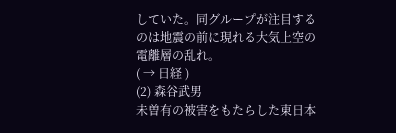していた。同グループが注目するのは地震の前に現れる大気上空の電離層の乱れ。
( → 日経 )
(2) 森谷武男
未曽有の被害をもたらした東日本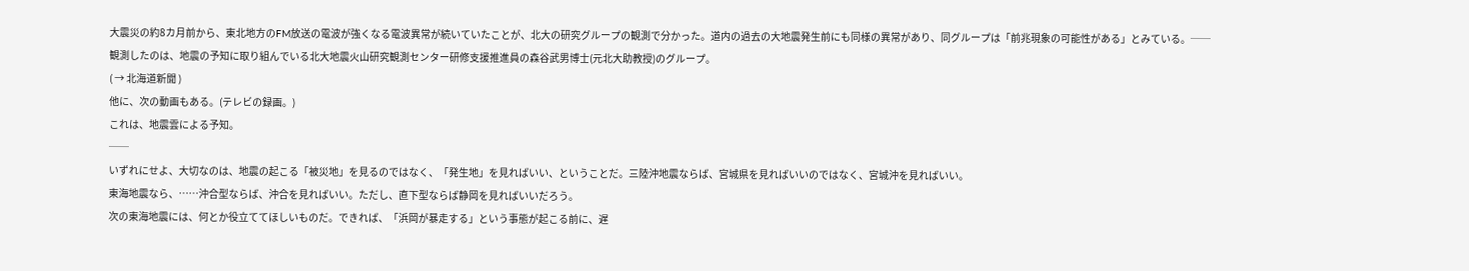大震災の約8カ月前から、東北地方のFM放送の電波が強くなる電波異常が続いていたことが、北大の研究グループの観測で分かった。道内の過去の大地震発生前にも同様の異常があり、同グループは「前兆現象の可能性がある」とみている。──
観測したのは、地震の予知に取り組んでいる北大地震火山研究観測センター研修支援推進員の森谷武男博士(元北大助教授)のグループ。
( → 北海道新聞 )
他に、次の動画もある。(テレビの録画。)
これは、地震雲による予知。
──
いずれにせよ、大切なのは、地震の起こる「被災地」を見るのではなく、「発生地」を見ればいい、ということだ。三陸沖地震ならば、宮城県を見ればいいのではなく、宮城沖を見ればいい。
東海地震なら、……沖合型ならば、沖合を見ればいい。ただし、直下型ならば静岡を見ればいいだろう。
次の東海地震には、何とか役立ててほしいものだ。できれば、「浜岡が暴走する」という事態が起こる前に、遅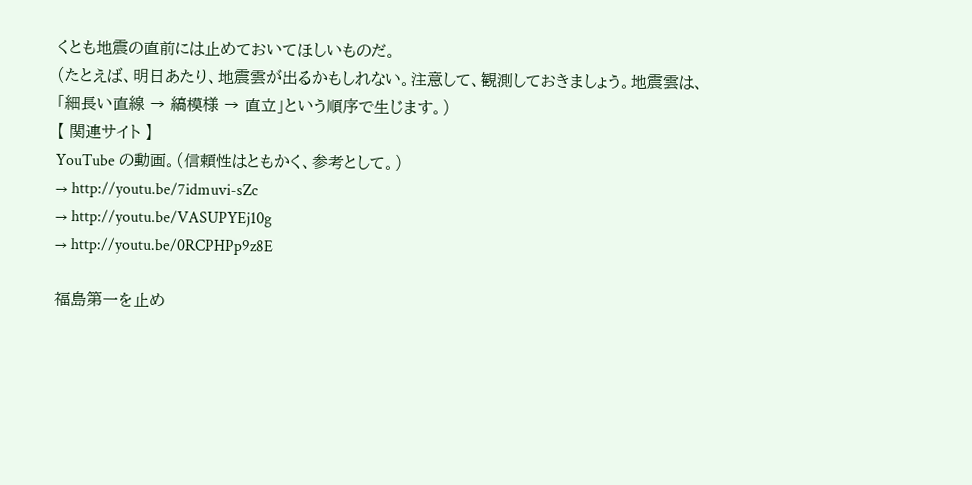くとも地震の直前には止めておいてほしいものだ。
(たとえば、明日あたり、地震雲が出るかもしれない。注意して、観測しておきましょう。地震雲は、「細長い直線 → 縞模様 → 直立」という順序で生じます。)
【 関連サイト 】
YouTube の動画。(信頼性はともかく、参考として。)
→ http://youtu.be/7idmuvi-sZc
→ http://youtu.be/VASUPYEj10g
→ http://youtu.be/0RCPHPp9z8E

福島第一を止め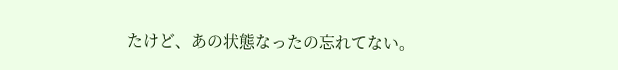たけど、あの状態なったの忘れてない。